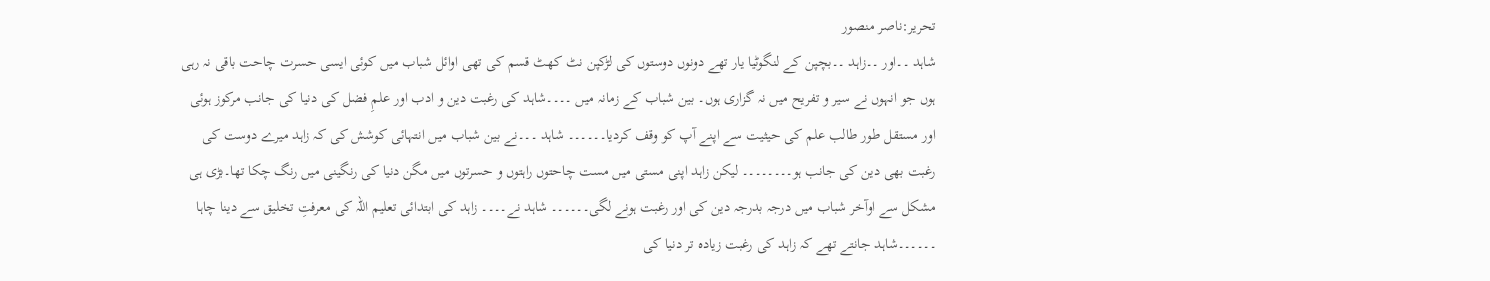تحریر:ناصر منصور
شاہد ۔۔اور ۔۔زاہد ۔۔بچپن کے لنگوٹیا یار تھے دونوں دوستوں کی لڑکپن نٹ کھٹ قسم کی تھی اوائل شباب میں کوئی ایسی حسرت چاحت باقی نہ رہی ہوں جو انہوں نے سیر و تفریح میں نہ گزاری ہوں۔ بین شباب کے زمانہ میں ۔۔۔۔شاہد کی رغبت دین و ادب اور علمِ فضل کی دنیا کی جانب مرکوز ہوئی اور مستقل طور طالب علم کی حیثیت سے اپنے آپ کو وقف کردیا۔۔۔۔۔۔ شاہد ۔۔۔نے بین شباب میں انتہائی کوشش کی کہ زاہد میرے دوست کی رغبت بھی دین کی جانب ہو۔۔۔۔۔۔۔۔ لیکن زاہد اپنی مستی میں مست چاحتوں راہتوں و حسرتوں میں مگن دنیا کی رنگینی میں رنگ چکا تھا۔بڑی ہی مشکل سے اوآخر شباب میں درجہ بدرجہ دین کی اور رغبت ہونے لگی۔۔۔۔۔۔ شاہد نے۔۔۔۔ زاہد کی ابتدائی تعليم اللہ کی معرفتِ تخلیق سے دینا چاہا ۔۔۔۔۔۔شاہد جانتے تھے کہ زاہد کی رغبت زیادہ تر دنیا کی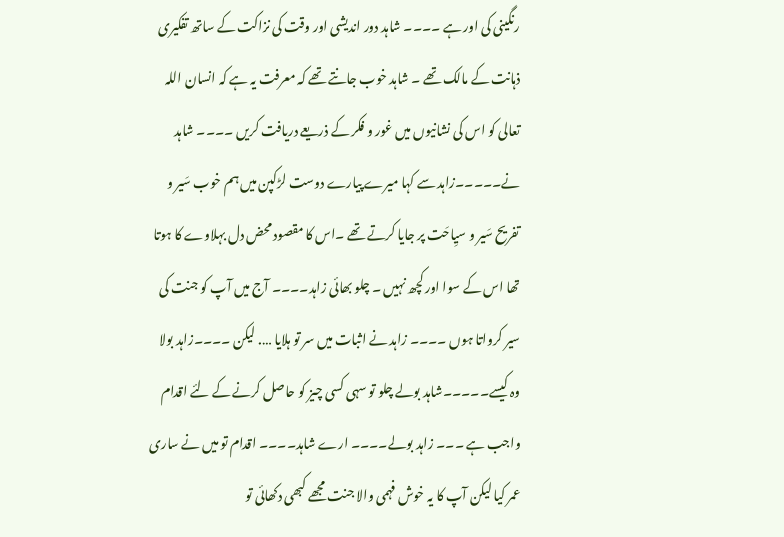رنگینی کی اور ہے ۔۔۔۔ شاہد دور اندیشی اور وقت کی نزاکت کے ساتھ تفکیری ذہانت کے مالک تھے ۔ شاہد خوب جانتے تھے کہ معرفت یہ ہے کہ انسان اللہ تعالی کو اس کی نشانیوں میں غور و فکر کے ذریعے دریافت کریں ۔۔۔۔ شاہد نے۔۔۔۔۔زاہد سے کہا میرے پیارے دوست لڑکپن میں ہم خوب سَیر و تفریح سَیر و سیِاحَت پر جایا کرتے تھے ۔اس کا مقصود محض دل بہلاوے کا ہوتا تھا اس کے سوا اور کچھ نہيں ۔ چلو بھائی زاہد۔۔۔۔ آج میں آپ کو جنت کی سیر کرواتا ہوں ۔۔۔۔ زاہد نے اثبات میں سر تو ہلایا …. لیکن ۔۔۔۔زاہد بولا وہ کیسے۔۔۔۔۔شاہد بولے چلو تو سہی کسی چیز کو حاصل کرنے کے لئے اقدام واجب ہے ۔۔۔ زاہد بولے۔۔۔۔ ارے شاہد۔۔۔۔ اقدام تو میں نے ساری عمر کیا لیکن آپ کا یہ خوش فہمی والا جنت مجھے کبھی دکھائی تو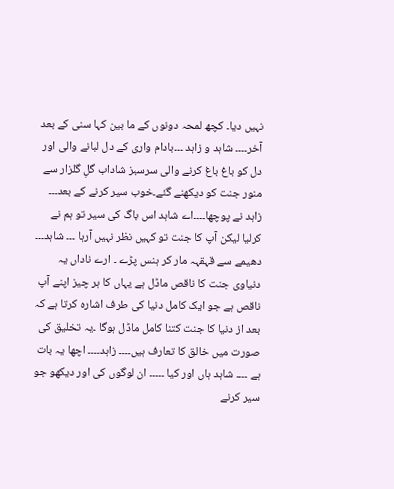نہيں دیا۔ کچھ لمحہ دونوں کے ما بین کہا سنی کے بعد آخر۔۔۔۔ شاہد و زاہد ۔۔۔بادام واری کے دل لبانے والی اور دل کو باغ باغ کرنے والی سرسبز شاداب گلِ گلزار سے منور جنت کو دیکھنے گئے۔خوب سیر کرنے کے بعد۔۔۔ زاہد نے پوچھا۔۔۔۔اے شاہد اس باگ کی سیر تو ہم نے کرلیا لیکن آپ کا جنت تو کہیں نظر نہيں آرہا ۔۔۔ شاہد۔۔۔ دھیمے سے قہقہہ مار کر ہنس پڑے ۔ ارے ناداں یہ دنياوی جنت کا ناقص ماڈل ہے یہاں کا ہر چیز اپنے آپ ناقص ہے جو ایک کامل دنیا کی طرف اشارہ کرتا ہے کہ بعد از دنيا کا جنت کتنا کامل ماڈل ہوگا ۔یہ تخليق کی صورت میں خالق کا تعارف ہیں۔۔۔۔ زاہد۔۔۔۔ اچھا یہ بات ہے ۔۔۔۔ شاہد ہاں اور کیا ۔۔۔۔۔ ان لوگوں کی اور دیکھو جو سیر کرنے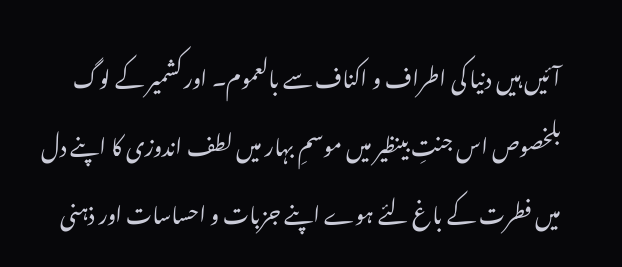آئیں ہیں دنیا کی اطراف و اکناف سے بالعموم۔ اور کشمیر کے لوگ بلخصوص اس جنتِ بینظیر میں موسمِ بہار میں لطف اندوزی کا اپنے دل میں فطرت کے باغ لئے ہوے اپنے جزبات و احساسات اور ذہنی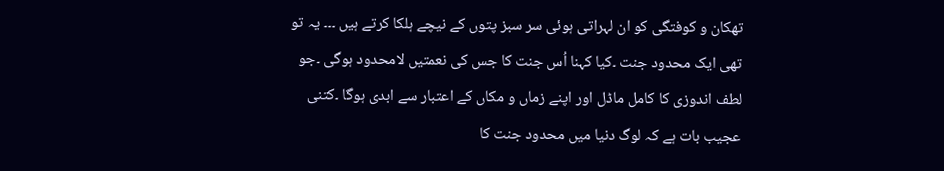تھکان و کوفتگی کو ان لہراتی ہوئی سر سبز پتوں کے نیچے ہلکا کرتے ہیں ۔۔۔ یہ تو تھی ایک محدود جنت ۔کیا کہنا اُس جنت کا جس کی نعمتیں لامحدود ہوگی ۔جو لطف اندوزی کا کامل ماڈل اور اپنے زماں و مکاں کے اعتبار سے ابدی ہوگا ۔کتنی عجیب بات ہے کہ لوگ دنیا میں محدود جنت کا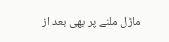ماڑل ملنے پر بھی بعد از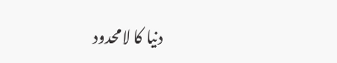دنیا کا لامحدود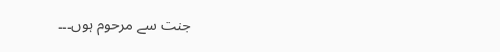جنت سے مرحوم ہوں۔۔۔